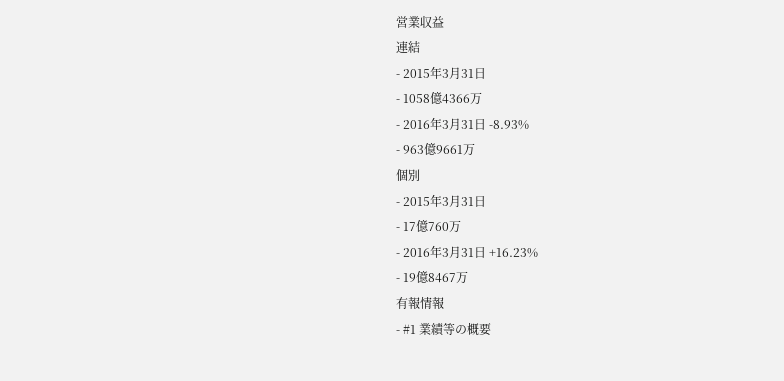営業収益
連結
- 2015年3月31日
- 1058億4366万
- 2016年3月31日 -8.93%
- 963億9661万
個別
- 2015年3月31日
- 17億760万
- 2016年3月31日 +16.23%
- 19億8467万
有報情報
- #1 業績等の概要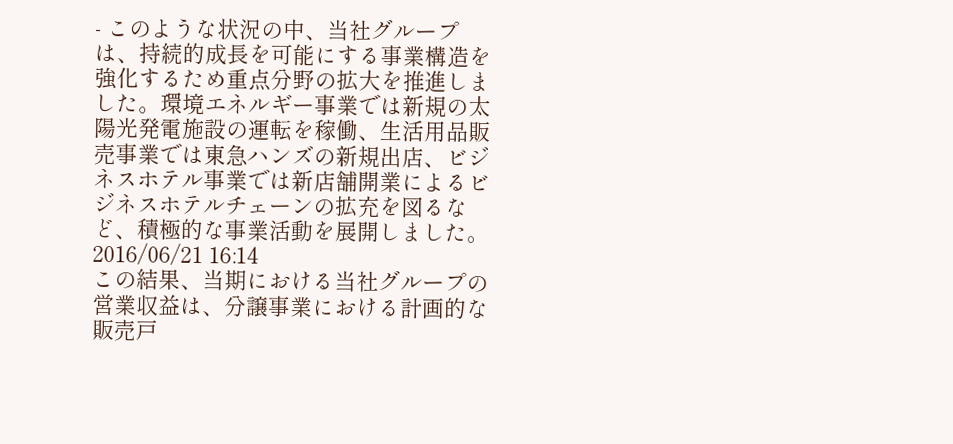- このような状況の中、当社グループは、持続的成長を可能にする事業構造を強化するため重点分野の拡大を推進しました。環境エネルギー事業では新規の太陽光発電施設の運転を稼働、生活用品販売事業では東急ハンズの新規出店、ビジネスホテル事業では新店舗開業によるビジネスホテルチェーンの拡充を図るなど、積極的な事業活動を展開しました。2016/06/21 16:14
この結果、当期における当社グループの営業収益は、分譲事業における計画的な販売戸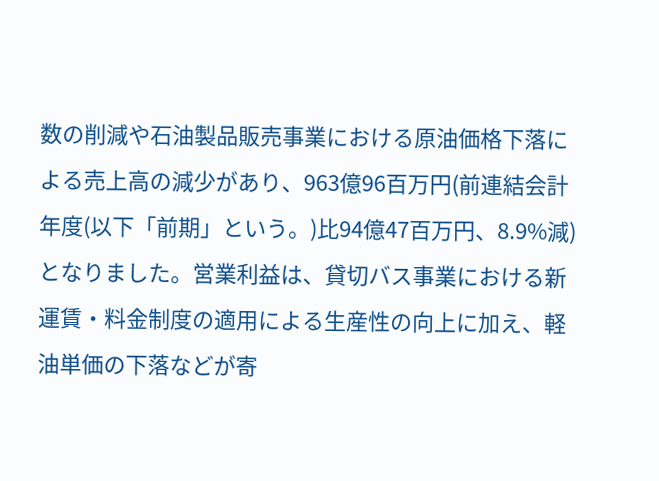数の削減や石油製品販売事業における原油価格下落による売上高の減少があり、963億96百万円(前連結会計年度(以下「前期」という。)比94億47百万円、8.9%減)となりました。営業利益は、貸切バス事業における新運賃・料金制度の適用による生産性の向上に加え、軽油単価の下落などが寄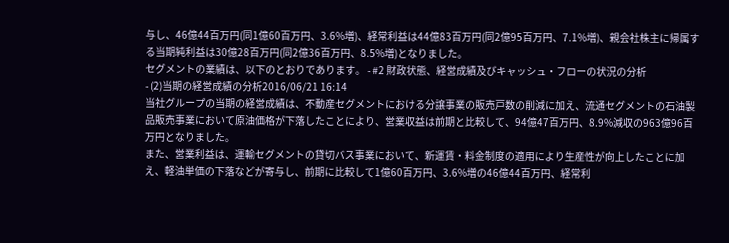与し、46億44百万円(同1億60百万円、3.6%増)、経常利益は44億83百万円(同2億95百万円、7.1%増)、親会社株主に帰属する当期純利益は30億28百万円(同2億36百万円、8.5%増)となりました。
セグメントの業績は、以下のとおりであります。 - #2 財政状態、経営成績及びキャッシュ・フローの状況の分析
- (2)当期の経営成績の分析2016/06/21 16:14
当社グループの当期の経営成績は、不動産セグメントにおける分譲事業の販売戸数の削減に加え、流通セグメントの石油製品販売事業において原油価格が下落したことにより、営業収益は前期と比較して、94億47百万円、8.9%減収の963億96百万円となりました。
また、営業利益は、運輸セグメントの貸切バス事業において、新運賃・料金制度の適用により生産性が向上したことに加え、軽油単価の下落などが寄与し、前期に比較して1億60百万円、3.6%増の46億44百万円、経常利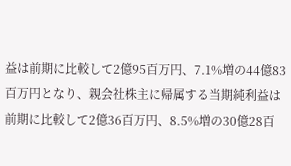益は前期に比較して2億95百万円、7.1%増の44億83百万円となり、親会社株主に帰属する当期純利益は前期に比較して2億36百万円、8.5%増の30億28百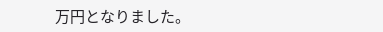万円となりました。